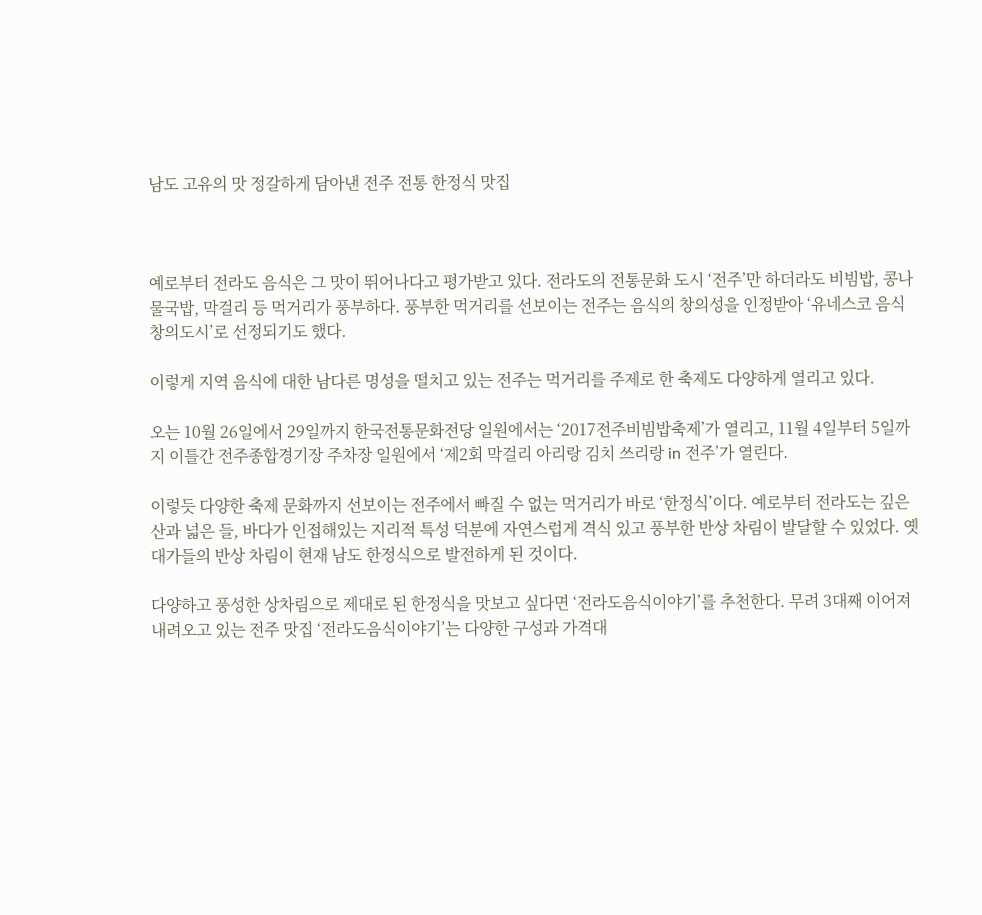남도 고유의 맛 정갈하게 담아낸 전주 전통 한정식 맛집



예로부터 전라도 음식은 그 맛이 뛰어나다고 평가받고 있다. 전라도의 전통문화 도시 ‘전주’만 하더라도 비빔밥, 콩나물국밥, 막걸리 등 먹거리가 풍부하다. 풍부한 먹거리를 선보이는 전주는 음식의 창의성을 인정받아 ‘유네스코 음식창의도시’로 선정되기도 했다.

이렇게 지역 음식에 대한 남다른 명성을 떨치고 있는 전주는 먹거리를 주제로 한 축제도 다양하게 열리고 있다.

오는 10월 26일에서 29일까지 한국전통문화전당 일원에서는 ‘2017전주비빔밥축제’가 열리고, 11월 4일부터 5일까지 이틀간 전주종합경기장 주차장 일원에서 ‘제2회 막걸리 아리랑 김치 쓰리랑 in 전주’가 열린다.

이렇듯 다양한 축제 문화까지 선보이는 전주에서 빠질 수 없는 먹거리가 바로 ‘한정식’이다. 예로부터 전라도는 깊은 산과 넓은 들, 바다가 인접해있는 지리적 특성 덕분에 자연스럽게 격식 있고 풍부한 반상 차림이 발달할 수 있었다. 옛 대가들의 반상 차림이 현재 남도 한정식으로 발전하게 된 것이다.

다양하고 풍성한 상차림으로 제대로 된 한정식을 맛보고 싶다면 ‘전라도음식이야기’를 추천한다. 무려 3대째 이어져 내려오고 있는 전주 맛집 ‘전라도음식이야기’는 다양한 구성과 가격대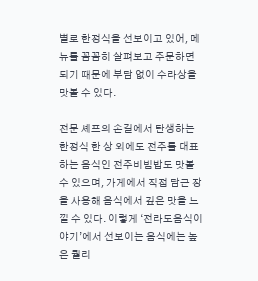별로 한정식을 선보이고 있어, 메뉴를 꼼꼼히 살펴보고 주문하면 되기 때문에 부담 없이 수라상을 맛볼 수 있다.

전문 셰프의 손길에서 탄생하는 한정식 한 상 외에도 전주를 대표하는 음식인 전주비빔밥도 맛볼 수 있으며, 가게에서 직접 담근 장을 사용해 음식에서 깊은 맛을 느낄 수 있다. 이렇게 ‘전라도음식이야기’에서 선보이는 음식에는 높은 퀄리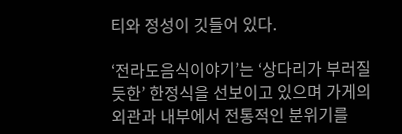티와 정성이 깃들어 있다.

‘전라도음식이야기’는 ‘상다리가 부러질 듯한’ 한정식을 선보이고 있으며 가게의 외관과 내부에서 전통적인 분위기를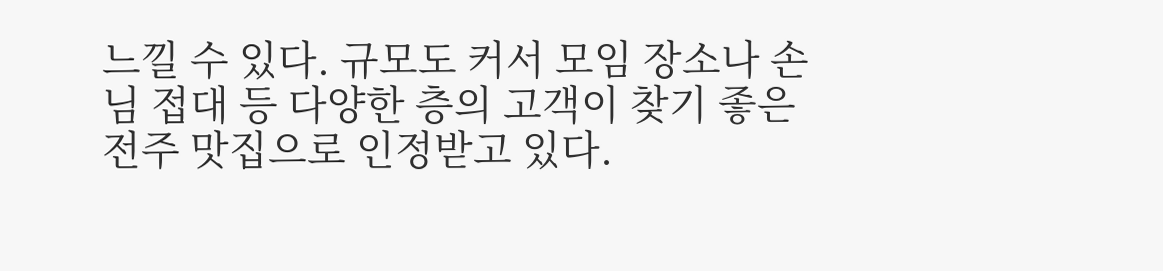느낄 수 있다. 규모도 커서 모임 장소나 손님 접대 등 다양한 층의 고객이 찾기 좋은 전주 맛집으로 인정받고 있다.